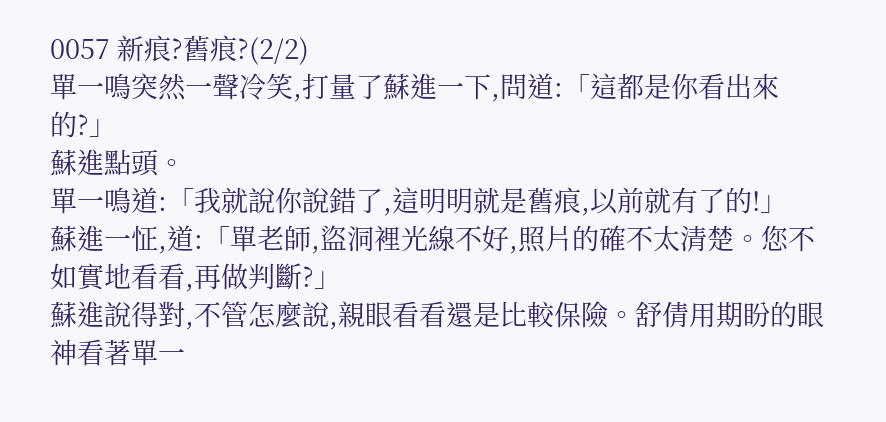0057 新痕?舊痕?(2/2)
單一鳴突然一聲冷笑,打量了蘇進一下,問道:「這都是你看出來的?」
蘇進點頭。
單一鳴道:「我就說你說錯了,這明明就是舊痕,以前就有了的!」
蘇進一怔,道:「單老師,盜洞裡光線不好,照片的確不太清楚。您不如實地看看,再做判斷?」
蘇進說得對,不管怎麼說,親眼看看還是比較保險。舒倩用期盼的眼神看著單一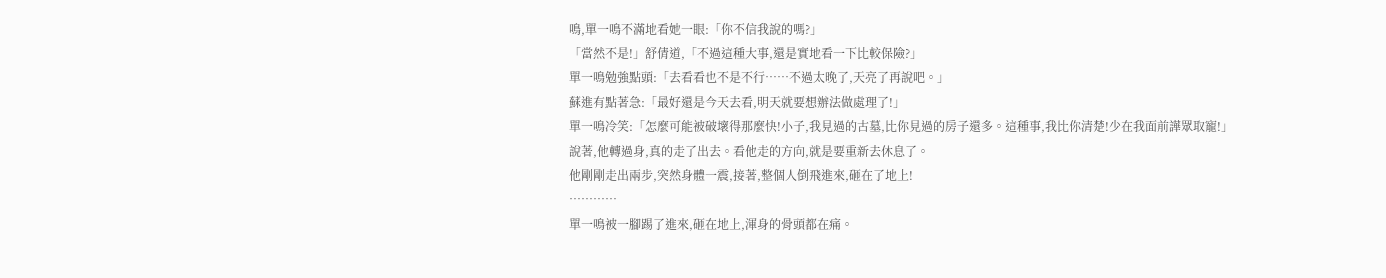鳴,單一鳴不滿地看她一眼:「你不信我說的嗎?」
「當然不是!」舒倩道,「不過這種大事,還是實地看一下比較保險?」
單一鳴勉強點頭:「去看看也不是不行……不過太晚了,天亮了再說吧。」
蘇進有點著急:「最好還是今天去看,明天就要想辦法做處理了!」
單一鳴冷笑:「怎麼可能被破壞得那麼快!小子,我見過的古墓,比你見過的房子還多。這種事,我比你清楚!少在我面前譁眾取寵!」
說著,他轉過身,真的走了出去。看他走的方向,就是要重新去休息了。
他剛剛走出兩步,突然身體一震,接著,整個人倒飛進來,砸在了地上!
…………
單一鳴被一腳踢了進來,砸在地上,渾身的骨頭都在痛。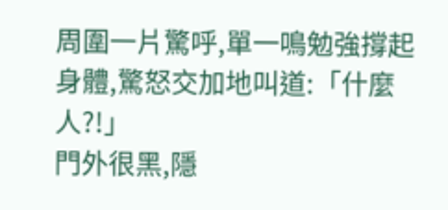周圍一片驚呼,單一鳴勉強撐起身體,驚怒交加地叫道:「什麼人?!」
門外很黑,隱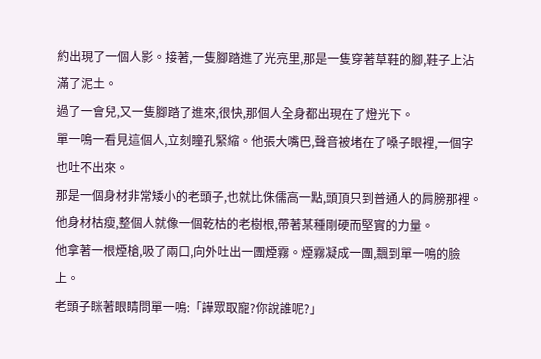約出現了一個人影。接著,一隻腳踏進了光亮里,那是一隻穿著草鞋的腳,鞋子上沾滿了泥土。
過了一會兒,又一隻腳踏了進來,很快,那個人全身都出現在了燈光下。
單一鳴一看見這個人,立刻瞳孔緊縮。他張大嘴巴,聲音被堵在了嗓子眼裡,一個字也吐不出來。
那是一個身材非常矮小的老頭子,也就比侏儒高一點,頭頂只到普通人的肩膀那裡。他身材枯瘦,整個人就像一個乾枯的老樹根,帶著某種剛硬而堅實的力量。
他拿著一根煙槍,吸了兩口,向外吐出一團煙霧。煙霧凝成一團,飄到單一鳴的臉上。
老頭子眯著眼睛問單一鳴:「譁眾取寵?你說誰呢?」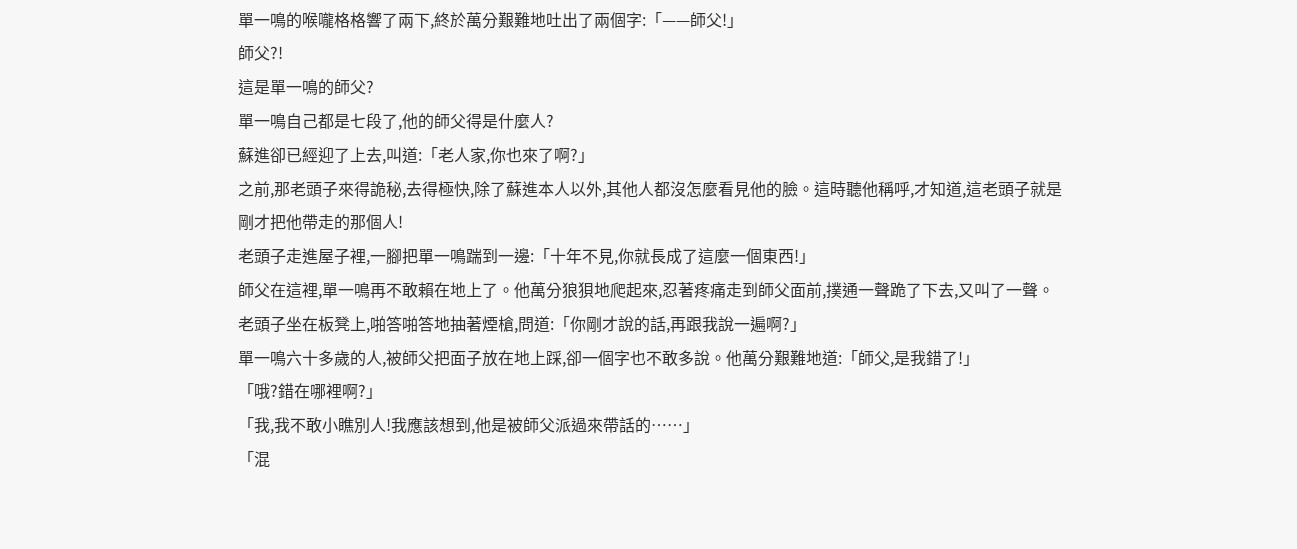單一鳴的喉嚨格格響了兩下,終於萬分艱難地吐出了兩個字:「——師父!」
師父?!
這是單一鳴的師父?
單一鳴自己都是七段了,他的師父得是什麼人?
蘇進卻已經迎了上去,叫道:「老人家,你也來了啊?」
之前,那老頭子來得詭秘,去得極快,除了蘇進本人以外,其他人都沒怎麼看見他的臉。這時聽他稱呼,才知道,這老頭子就是剛才把他帶走的那個人!
老頭子走進屋子裡,一腳把單一鳴踹到一邊:「十年不見,你就長成了這麼一個東西!」
師父在這裡,單一鳴再不敢賴在地上了。他萬分狼狽地爬起來,忍著疼痛走到師父面前,撲通一聲跪了下去,又叫了一聲。
老頭子坐在板凳上,啪答啪答地抽著煙槍,問道:「你剛才說的話,再跟我說一遍啊?」
單一鳴六十多歲的人,被師父把面子放在地上踩,卻一個字也不敢多說。他萬分艱難地道:「師父,是我錯了!」
「哦?錯在哪裡啊?」
「我,我不敢小瞧別人!我應該想到,他是被師父派過來帶話的……」
「混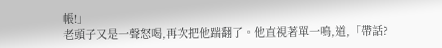帳!」
老頭子又是一聲怒喝,再次把他踹翻了。他直視著單一鳴,道,「帶話?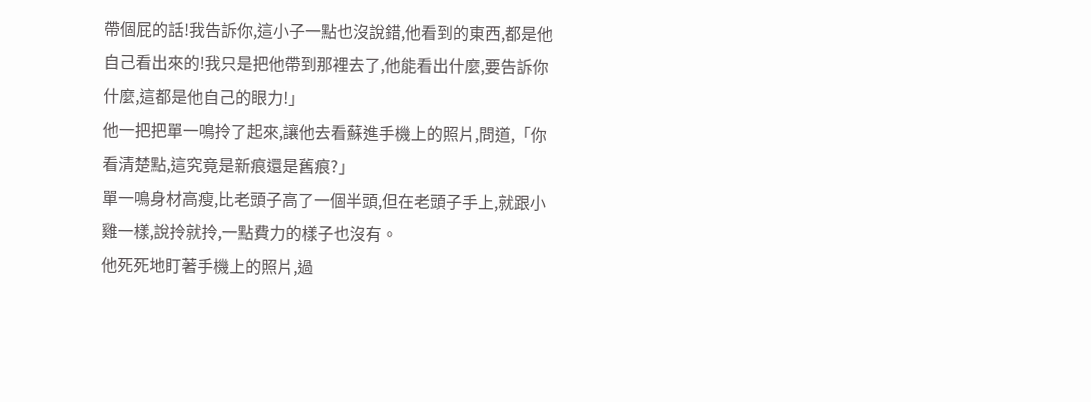帶個屁的話!我告訴你,這小子一點也沒說錯,他看到的東西,都是他自己看出來的!我只是把他帶到那裡去了,他能看出什麼,要告訴你什麼,這都是他自己的眼力!」
他一把把單一鳴拎了起來,讓他去看蘇進手機上的照片,問道,「你看清楚點,這究竟是新痕還是舊痕?」
單一鳴身材高瘦,比老頭子高了一個半頭,但在老頭子手上,就跟小雞一樣,說拎就拎,一點費力的樣子也沒有。
他死死地盯著手機上的照片,過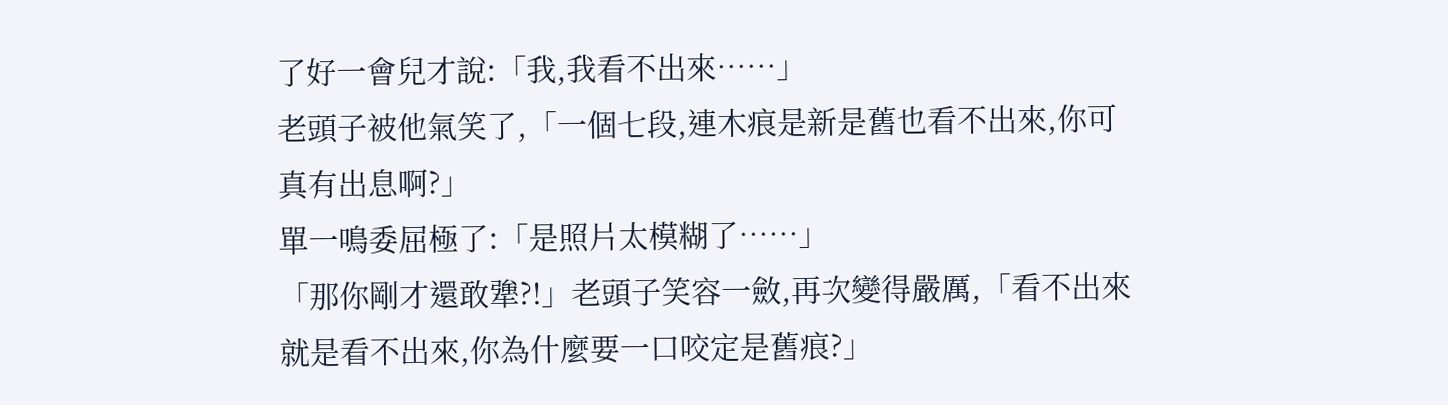了好一會兒才說:「我,我看不出來……」
老頭子被他氣笑了,「一個七段,連木痕是新是舊也看不出來,你可真有出息啊?」
單一鳴委屈極了:「是照片太模糊了……」
「那你剛才還敢犟?!」老頭子笑容一斂,再次變得嚴厲,「看不出來就是看不出來,你為什麼要一口咬定是舊痕?」